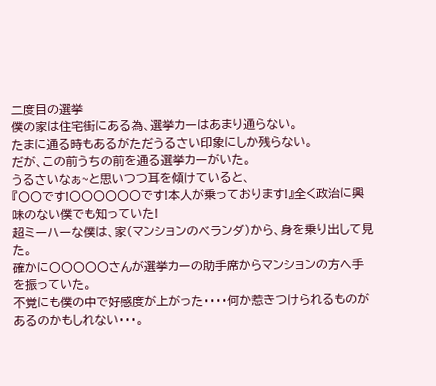二度目の選挙
僕の家は住宅街にある為、選挙カーはあまり通らない。
たまに通る時もあるがただうるさい印象にしか残らない。
だが、この前うちの前を通る選挙カーがいた。
うるさいなぁ~と思いつつ耳を傾けていると、
『〇〇です!〇〇〇〇〇〇です!本人が乗っております!』全く政治に興味のない僕でも知っていた!
超ミーハーな僕は、家(マンションのベランダ)から、身を乗り出して見た。
確かに〇〇〇〇〇さんが選挙カーの助手席からマンションの方へ手を振っていた。
不覚にも僕の中で好感度が上がった・・・・何か惹きつけられるものがあるのかもしれない・・・。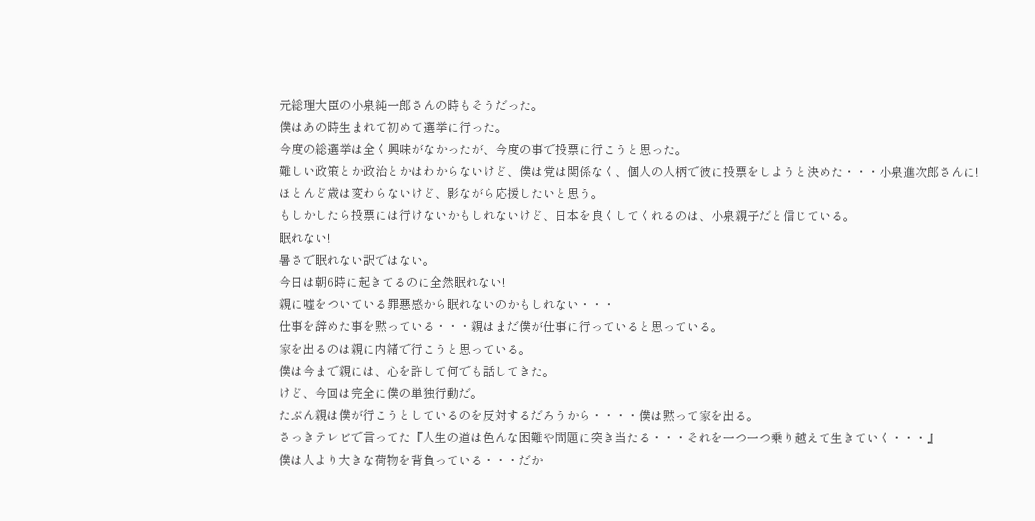元総理大臣の小泉純一郎さんの時もそうだった。
僕はあの時生まれて初めて選挙に行った。
今度の総選挙は全く興味がなかったが、今度の事で投票に行こうと思った。
難しい政策とか政治とかはわからないけど、僕は党は関係なく、個人の人柄で彼に投票をしようと決めた・・・小泉進次郎さんに!
ほとんど歳は変わらないけど、影ながら応援したいと思う。
もしかしたら投票には行けないかもしれないけど、日本を良くしてくれるのは、小泉親子だと信じている。
眠れない!
暑さで眠れない訳ではない。
今日は朝6時に起きてるのに全然眠れない!
親に嘘をついている罪悪感から眠れないのかもしれない・・・
仕事を辞めた事を黙っている・・・親はまだ僕が仕事に行っていると思っている。
家を出るのは親に内緒で行こうと思っている。
僕は今まで親には、心を許して何でも話してきた。
けど、今回は完全に僕の単独行動だ。
たぶん親は僕が行こうとしているのを反対するだろうから・・・・僕は黙って家を出る。
さっきテレビで言ってた『人生の道は色んな困難や問題に突き当たる・・・それを一つ一つ乗り越えて生きていく・・・』
僕は人より大きな荷物を背負っている・・・だか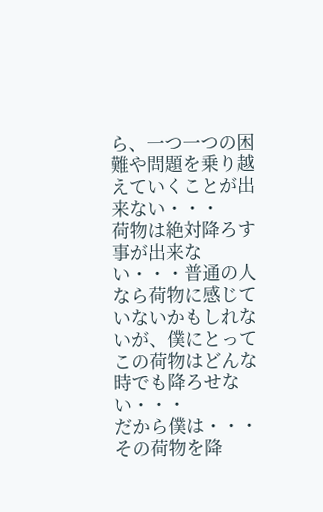ら、一つ一つの困難や問題を乗り越えていくことが出来ない・・・
荷物は絶対降ろす事が出来ない・・・普通の人なら荷物に感じていないかもしれないが、僕にとってこの荷物はどんな時でも降ろせない・・・
だから僕は・・・その荷物を降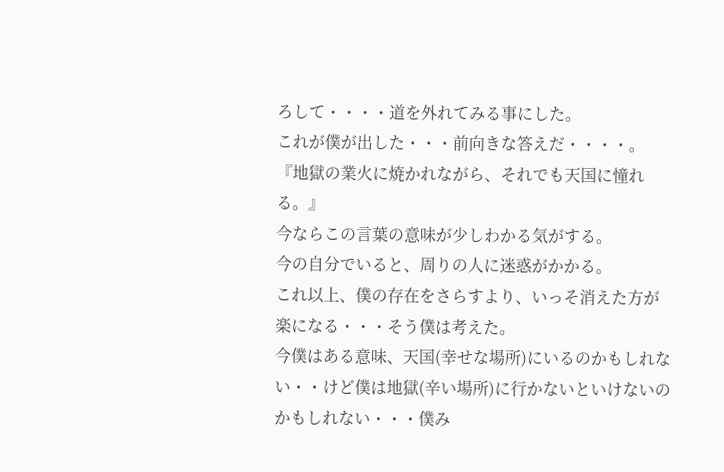ろして・・・・道を外れてみる事にした。
これが僕が出した・・・前向きな答えだ・・・・。
『地獄の業火に焼かれながら、それでも天国に憧れる。』
今ならこの言葉の意味が少しわかる気がする。
今の自分でいると、周りの人に迷惑がかかる。
これ以上、僕の存在をさらすより、いっそ消えた方が楽になる・・・そう僕は考えた。
今僕はある意味、天国(幸せな場所)にいるのかもしれない・・けど僕は地獄(辛い場所)に行かないといけないのかもしれない・・・僕み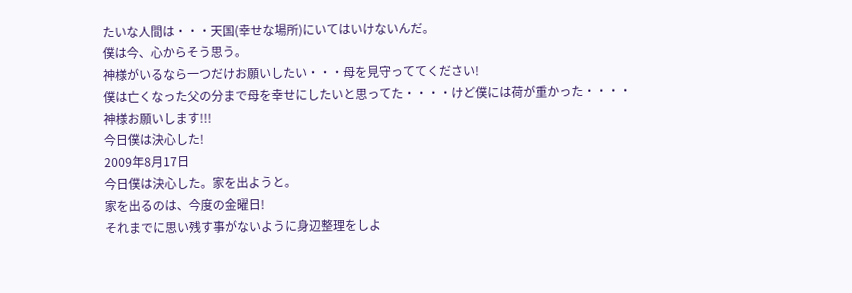たいな人間は・・・天国(幸せな場所)にいてはいけないんだ。
僕は今、心からそう思う。
神様がいるなら一つだけお願いしたい・・・母を見守っててください!
僕は亡くなった父の分まで母を幸せにしたいと思ってた・・・・けど僕には荷が重かった・・・・
神様お願いします!!!
今日僕は決心した!
2009年8月17日
今日僕は決心した。家を出ようと。
家を出るのは、今度の金曜日!
それまでに思い残す事がないように身辺整理をしよ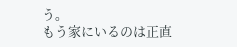う。
もう家にいるのは正直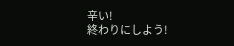辛い!
終わりにしよう!